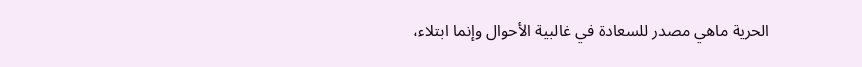الحرية ماهي مصدر للسعادة في غالبية الأحوال وإنما ابتلاء،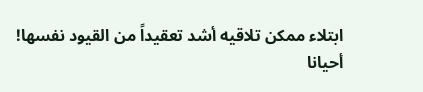ابتلاء ممكن تلاقيه أشد تعقيداً من القيود نفسها!
أحيانا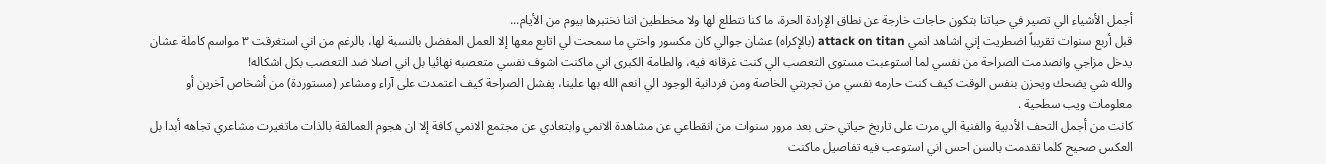أجمل الأشياء الي تصير في حياتنا بتكون حاجات خارجة عن نطاق الإرادة الحرة، ما كنا نتطلع لها ولا مخططين اننا نختبرها بيوم من الأيام...
قبل أربع سنوات تقريباً اضطريت إني اشاهد انمي attack on titan (بالإكراه) عشان جوالي كان مكسور واختي ما سمحت لي اتابع معها إلا العمل المفضل بالنسبة لها، بالرغم من اني استغرقت ٣ مواسم كاملة عشان يدخل مزاجي وانصدمت الصراحة من نفسي لما استوعبت مستوى التعصب الي كنت غرقانه فيه، والطامة الكبرى اني ماكنت اشوف نفسي متعصبه نهائيا بل اني اصلا ضد التعصب بكل اشكاله!
والله شي يضحك ويحزن بنفس الوقت كيف كنت حارمه نفسي من تجربتي الخاصة ومن فردانية الوجود الي انعم الله بها علينا، يفشل الصراحة كيف اعتمدت على آراء ومشاعر (مستوردة) من أشخاص آخرين أو معلومات ويب سطحية .
كانت من أجمل التحف الأدبية والفنية الي مرت على تاريخ حياتي حتى بعد مرور سنوات من انقطاعي عن مشاهدة الانمي وابتعادي عن مجتمع الانمي كافة إلا ان هجوم العمالقة بالذات ماتغيرت مشاعري تجاهه أبدا بل العكس صحيح كلما تقدمت بالسن احس اني استوعب فيه تفاصيل ماكنت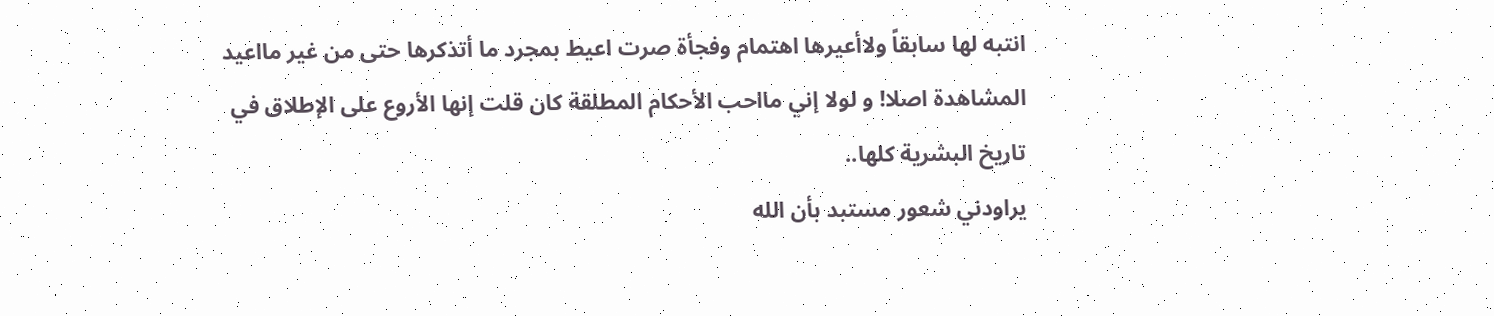انتبه لها سابقاً ولاأعيرها اهتمام وفجأة صرت اعيط بمجرد ما أتذكرها حتى من غير مااعيد المشاهدة اصلا! و لولا إني مااحب الأحكام المطلقة كان قلت إنها الأروع على الإطلاق في تاريخ البشرية كلها..
يراودني شعور مستبد بأن الله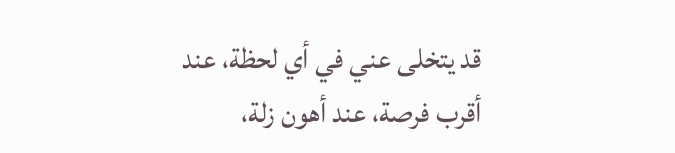قد يتخلى عني في أي لحظة، عند أقرب فرصة، عند أهون زلة،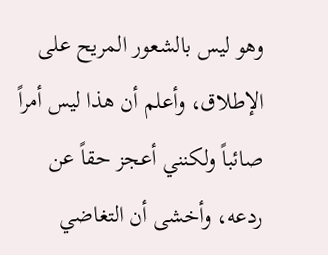وهو ليس بالشعور المريح على الإطلاق، وأعلم أن هذا ليس أمراً صائباً ولكنني أعجز حقاً عن ردعه، وأخشى أن التغاضي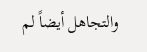والتجاهل أيضاً لم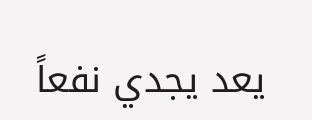يعد يجدي نفعاً